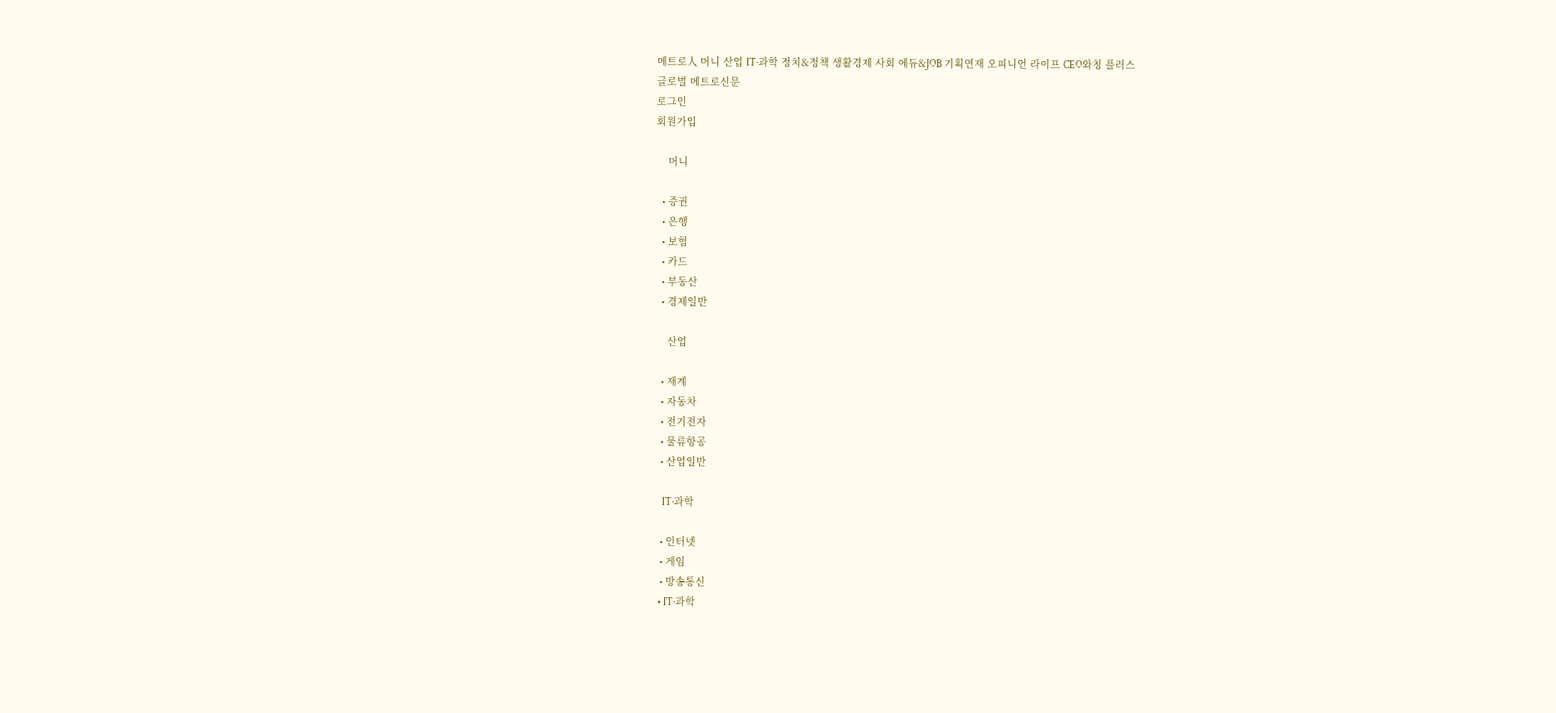메트로人 머니 산업 IT·과학 정치&정책 생활경제 사회 에듀&JOB 기획연재 오피니언 라이프 CEO와칭 플러스
글로벌 메트로신문
로그인
회원가입

    머니

  • 증권
  • 은행
  • 보험
  • 카드
  • 부동산
  • 경제일반

    산업

  • 재계
  • 자동차
  • 전기전자
  • 물류항공
  • 산업일반

    IT·과학

  • 인터넷
  • 게임
  • 방송통신
  • IT·과학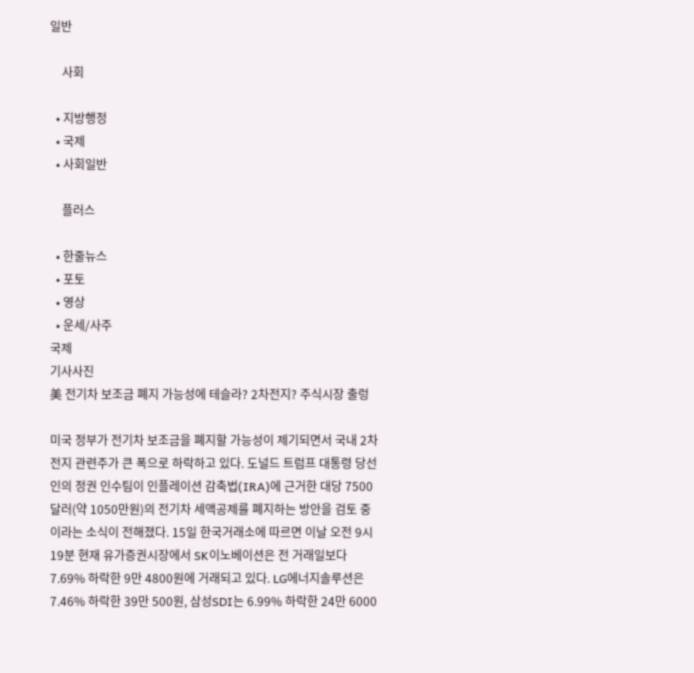일반

    사회

  • 지방행정
  • 국제
  • 사회일반

    플러스

  • 한줄뉴스
  • 포토
  • 영상
  • 운세/사주
국제
기사사진
美 전기차 보조금 폐지 가능성에 테슬라? 2차전지? 주식시장 출렁

미국 정부가 전기차 보조금을 폐지할 가능성이 제기되면서 국내 2차전지 관련주가 큰 폭으로 하락하고 있다. 도널드 트럼프 대통령 당선인의 정권 인수팀이 인플레이션 감축법(IRA)에 근거한 대당 7500달러(약 1050만원)의 전기차 세액공제를 폐지하는 방안을 검토 중이라는 소식이 전해졌다. 15일 한국거래소에 따르면 이날 오전 9시 19분 현재 유가증권시장에서 SK이노베이션은 전 거래일보다 7.69% 하락한 9만 4800원에 거래되고 있다. LG에너지솔루션은 7.46% 하락한 39만 500원, 삼성SDI는 6.99% 하락한 24만 6000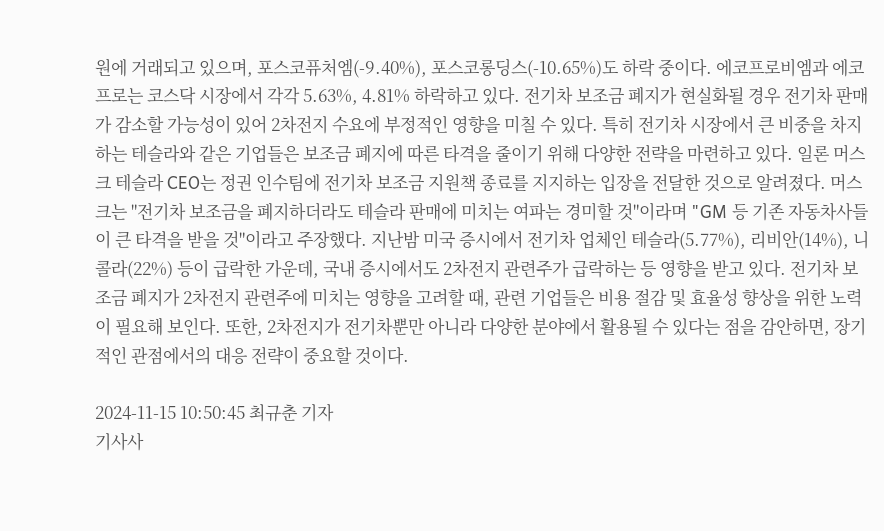원에 거래되고 있으며, 포스코퓨처엠(-9.40%), 포스코롱딩스(-10.65%)도 하락 중이다. 에코프로비엠과 에코프로는 코스닥 시장에서 각각 5.63%, 4.81% 하락하고 있다. 전기차 보조금 폐지가 현실화될 경우 전기차 판매가 감소할 가능성이 있어 2차전지 수요에 부정적인 영향을 미칠 수 있다. 특히 전기차 시장에서 큰 비중을 차지하는 테슬라와 같은 기업들은 보조금 폐지에 따른 타격을 줄이기 위해 다양한 전략을 마련하고 있다. 일론 머스크 테슬라 CEO는 정권 인수팀에 전기차 보조금 지원책 종료를 지지하는 입장을 전달한 것으로 알려졌다. 머스크는 "전기차 보조금을 폐지하더라도 테슬라 판매에 미치는 여파는 경미할 것"이라며 "GM 등 기존 자동차사들이 큰 타격을 받을 것"이라고 주장했다. 지난밤 미국 증시에서 전기차 업체인 테슬라(5.77%), 리비안(14%), 니콜라(22%) 등이 급락한 가운데, 국내 증시에서도 2차전지 관련주가 급락하는 등 영향을 받고 있다. 전기차 보조금 폐지가 2차전지 관련주에 미치는 영향을 고려할 때, 관련 기업들은 비용 절감 및 효율성 향상을 위한 노력이 필요해 보인다. 또한, 2차전지가 전기차뿐만 아니라 다양한 분야에서 활용될 수 있다는 점을 감안하면, 장기적인 관점에서의 대응 전략이 중요할 것이다.

2024-11-15 10:50:45 최규춘 기자
기사사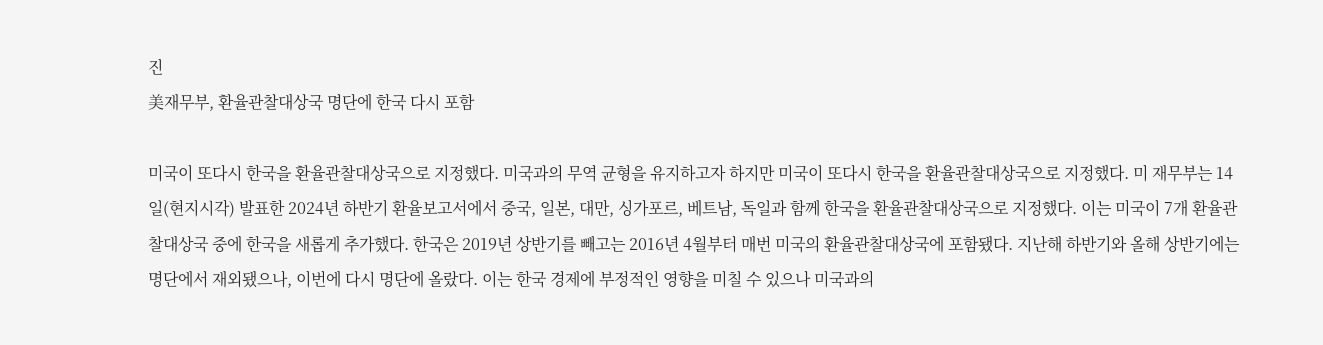진
美재무부, 환율관찰대상국 명단에 한국 다시 포함

미국이 또다시 한국을 환율관찰대상국으로 지정했다. 미국과의 무역 균형을 유지하고자 하지만 미국이 또다시 한국을 환율관찰대상국으로 지정했다. 미 재무부는 14일(현지시각) 발표한 2024년 하반기 환율보고서에서 중국, 일본, 대만, 싱가포르, 베트남, 독일과 함께 한국을 환율관찰대상국으로 지정했다. 이는 미국이 7개 환율관찰대상국 중에 한국을 새롭게 추가했다. 한국은 2019년 상반기를 빼고는 2016년 4월부터 매번 미국의 환율관찰대상국에 포함됐다. 지난해 하반기와 올해 상반기에는 명단에서 재외됐으나, 이번에 다시 명단에 올랐다. 이는 한국 경제에 부정적인 영향을 미칠 수 있으나 미국과의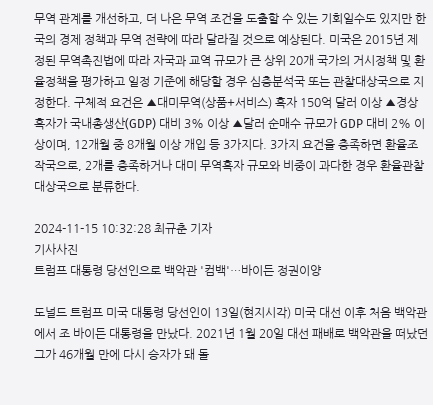무역 관계를 개선하고, 더 나은 무역 조건을 도출할 수 있는 기회일수도 있지만 한국의 경제 정책과 무역 전략에 따라 달라질 것으로 예상된다. 미국은 2015년 제정된 무역촉진법에 따라 자국과 교역 규모가 큰 상위 20개 국가의 거시정책 및 환율정책을 평가하고 일정 기준에 해당할 경우 심층분석국 또는 관찰대상국으로 지정한다. 구체적 요건은 ▲대미무역(상품+서비스) 흑자 150억 달러 이상 ▲경상흑자가 국내총생산(GDP) 대비 3% 이상 ▲달러 순매수 규모가 GDP 대비 2% 이상이며, 12개월 중 8개월 이상 개입 등 3가지다. 3가지 요건을 충족하면 환율조작국으로, 2개를 충족하거나 대미 무역흑자 규모와 비중이 과다한 경우 환율관찰대상국으로 분류한다.

2024-11-15 10:32:28 최규춘 기자
기사사진
트럼프 대통령 당선인으로 백악관 '컴백'…바이든 정권이양

도널드 트럼프 미국 대통령 당선인이 13일(현지시각) 미국 대선 이후 처음 백악관에서 조 바이든 대통령을 만났다. 2021년 1월 20일 대선 패배로 백악관을 떠났던 그가 46개월 만에 다시 승자가 돼 돌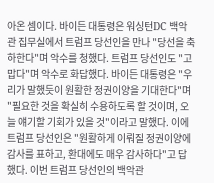아온 셈이다. 바이든 대통령은 워싱턴DC 백악관 집무실에서 트럼프 당선인을 만나 "당선을 축하한다"며 악수를 청했다. 트럼프 당선인도 "고맙다"며 악수로 화답했다. 바이든 대통령은 "우리가 말했듯이 원활한 정권이양을 기대한다"며 "필요한 것을 확실히 수용하도록 할 것이며, 오늘 얘기할 기회가 있을 것"이라고 말했다. 이에 트럼프 당선인은 "원활하게 이뤄질 정권이양에 감사를 표하고, 환대에도 매우 감사하다"고 답했다. 이번 트럼프 당선인의 백악관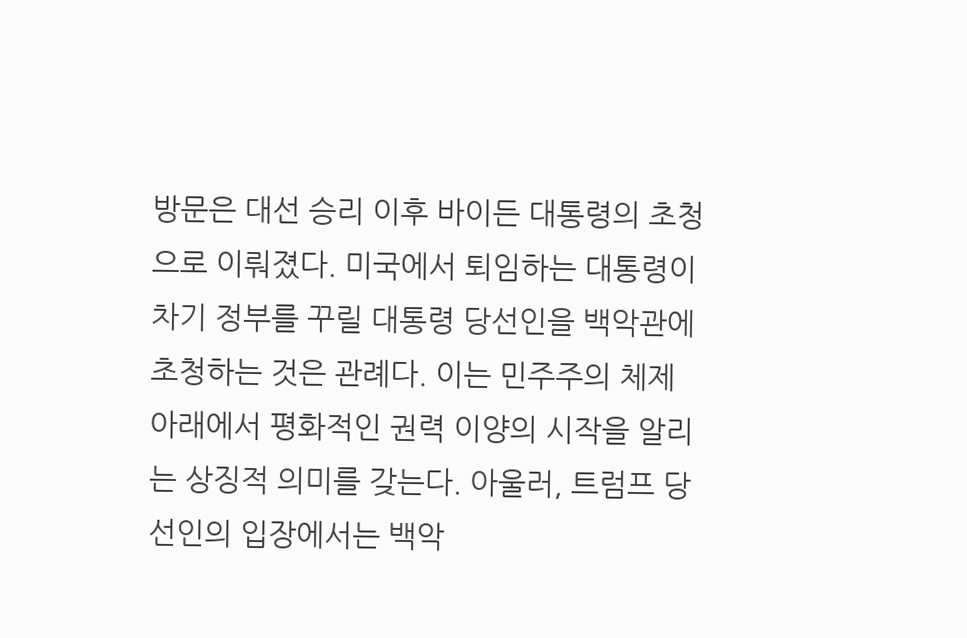방문은 대선 승리 이후 바이든 대통령의 초청으로 이뤄졌다. 미국에서 퇴임하는 대통령이 차기 정부를 꾸릴 대통령 당선인을 백악관에 초청하는 것은 관례다. 이는 민주주의 체제 아래에서 평화적인 권력 이양의 시작을 알리는 상징적 의미를 갖는다. 아울러, 트럼프 당선인의 입장에서는 백악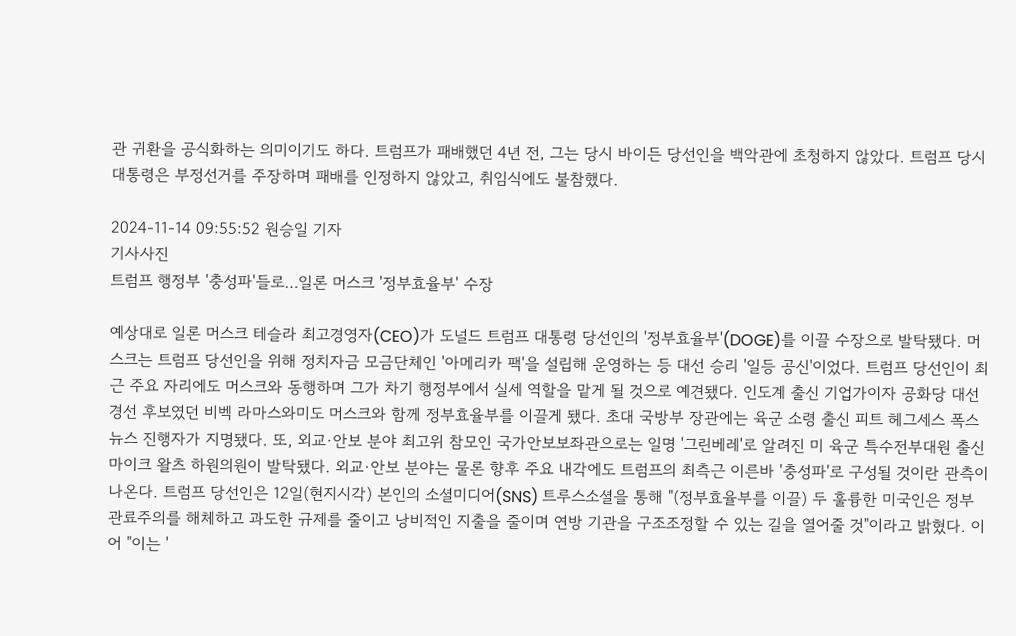관 귀환을 공식화하는 의미이기도 하다. 트럼프가 패배했던 4년 전, 그는 당시 바이든 당선인을 백악관에 초청하지 않았다. 트럼프 당시 대통령은 부정선거를 주장하며 패배를 인정하지 않았고, 취임식에도 불참했다.

2024-11-14 09:55:52 원승일 기자
기사사진
트럼프 행정부 '충성파'들로…일론 머스크 '정부효율부' 수장

예상대로 일론 머스크 테슬라 최고경영자(CEO)가 도널드 트럼프 대통령 당선인의 '정부효율부'(DOGE)를 이끌 수장으로 발탁됐다. 머스크는 트럼프 당선인을 위해 정치자금 모금단체인 '아메리카 팩'을 설립해 운영하는 등 대선 승리 '일등 공신'이었다. 트럼프 당선인이 최근 주요 자리에도 머스크와 동행하며 그가 차기 행정부에서 실세 역할을 맡게 될 것으로 예견됐다. 인도계 출신 기업가이자 공화당 대선 경선 후보였던 비벡 라마스와미도 머스크와 함께 정부효율부를 이끌게 됐다. 초대 국방부 장관에는 육군 소령 출신 피트 헤그세스 폭스뉴스 진행자가 지명됐다. 또, 외교·안보 분야 최고위 참모인 국가안보보좌관으로는 일명 '그린베레'로 알려진 미 육군 특수전부대원 출신 마이크 왈츠 하원의원이 발탁됐다. 외교·안보 분야는 물론 향후 주요 내각에도 트럼프의 최측근 이른바 '충성파'로 구성될 것이란 관측이 나온다. 트럼프 당선인은 12일(현지시각) 본인의 소셜미디어(SNS) 트루스소셜을 통해 "(정부효율부를 이끌) 두 훌륭한 미국인은 정부 관료주의를 해체하고 과도한 규제를 줄이고 낭비적인 지출을 줄이며 연방 기관을 구조조정할 수 있는 길을 열어줄 것"이라고 밝혔다. 이어 "이는 '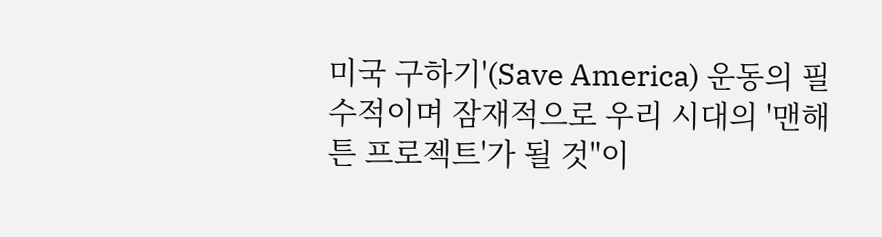미국 구하기'(Save America) 운동의 필수적이며 잠재적으로 우리 시대의 '맨해튼 프로젝트'가 될 것"이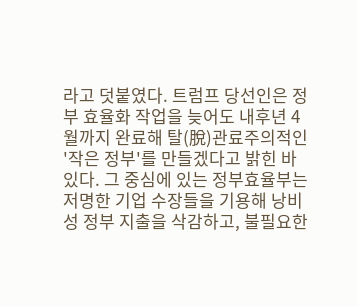라고 덧붙였다. 트럼프 당선인은 정부 효율화 작업을 늦어도 내후년 4월까지 완료해 탈(脫)관료주의적인 '작은 정부'를 만들겠다고 밝힌 바 있다. 그 중심에 있는 정부효율부는 저명한 기업 수장들을 기용해 낭비성 정부 지출을 삭감하고, 불필요한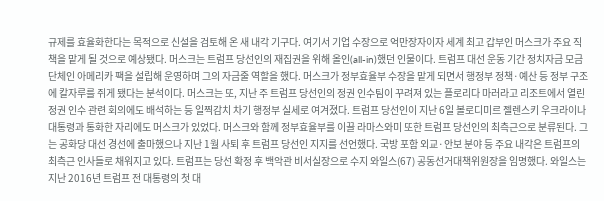규제를 효율화한다는 목적으로 신설을 검토해 온 새 내각 기구다. 여기서 기업 수장으로 억만장자이자 세계 최고 갑부인 머스크가 주요 직책을 맡게 될 것으로 예상됐다. 머스크는 트럼프 당선인의 재집권을 위해 올인(all-in)했던 인물이다. 트럼프 대선 운동 기간 정치자금 모금단체인 아메리카 팩을 설립해 운영하며 그의 자금줄 역할을 했다. 머스크가 정부효율부 수장을 맡게 되면서 행정부 정책·예산 등 정부 구조에 칼자루를 쥐게 됐다는 분석이다. 머스크는 또, 지난 주 트럼프 당선인의 정권 인수팀이 꾸려져 있는 플로리다 마러라고 리조트에서 열린 정권 인수 관련 회의에도 배석하는 등 일찍감치 차기 행정부 실세로 여겨졌다. 트럼프 당선인이 지난 6일 볼로디미르 젤렌스키 우크라이나 대통령과 통화한 자리에도 머스크가 있었다. 머스크와 함께 정부효율부를 이끌 라마스와미 또한 트럼프 당선인의 최측근으로 분류된다. 그는 공화당 대선 경선에 출마했으나 지난 1월 사퇴 후 트럼프 당선인 지지를 선언했다. 국방 포함 외교·안보 분야 등 주요 내각은 트럼프의 최측근 인사들로 채워지고 있다. 트럼프는 당선 확정 후 백악관 비서실장으로 수지 와일스(67) 공동선거대책위원장을 임명했다. 와일스는 지난 2016년 트럼프 전 대통령의 첫 대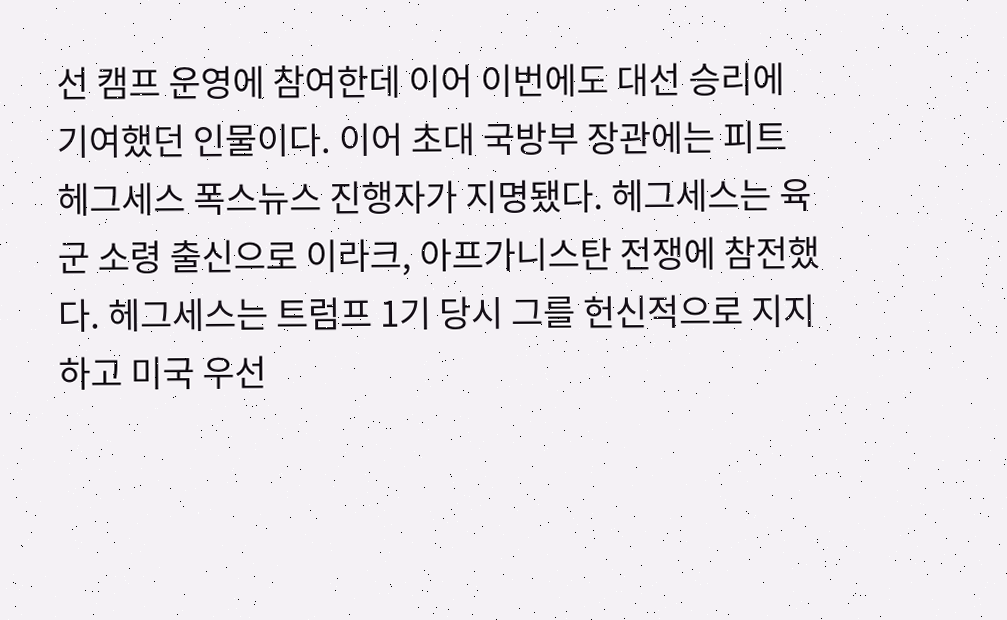선 캠프 운영에 참여한데 이어 이번에도 대선 승리에 기여했던 인물이다. 이어 초대 국방부 장관에는 피트 헤그세스 폭스뉴스 진행자가 지명됐다. 헤그세스는 육군 소령 출신으로 이라크, 아프가니스탄 전쟁에 참전했다. 헤그세스는 트럼프 1기 당시 그를 헌신적으로 지지하고 미국 우선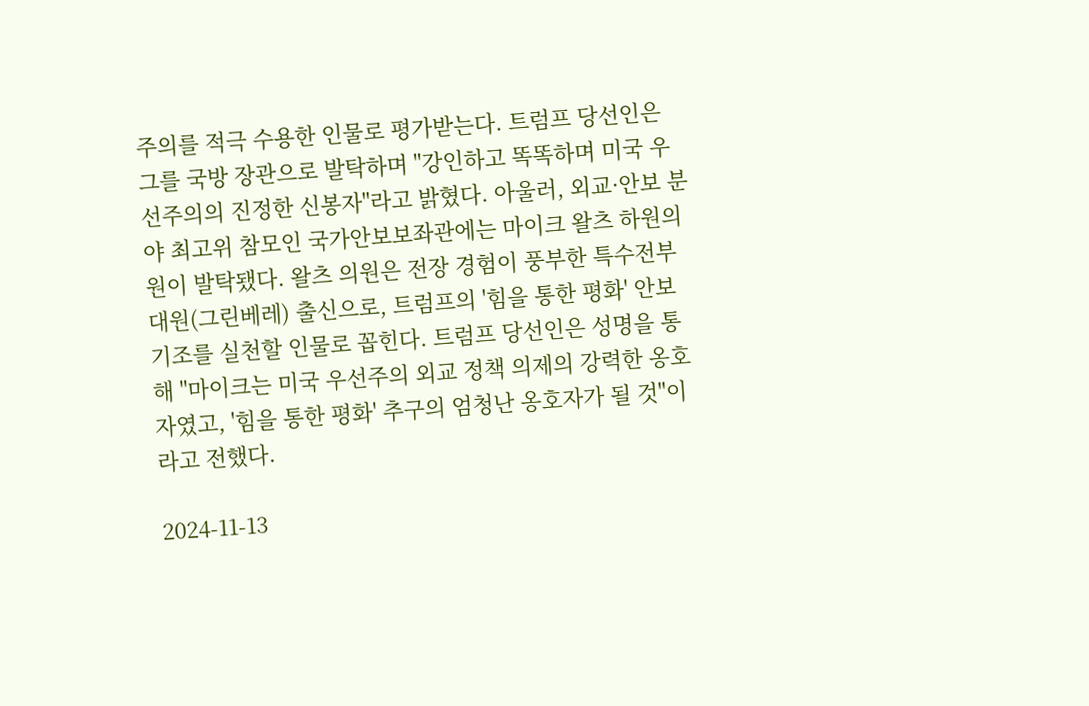주의를 적극 수용한 인물로 평가받는다. 트럼프 당선인은 그를 국방 장관으로 발탁하며 "강인하고 똑똑하며 미국 우선주의의 진정한 신봉자"라고 밝혔다. 아울러, 외교·안보 분야 최고위 참모인 국가안보보좌관에는 마이크 왈츠 하원의원이 발탁됐다. 왈츠 의원은 전장 경험이 풍부한 특수전부대원(그린베레) 출신으로, 트럼프의 '힘을 통한 평화' 안보 기조를 실천할 인물로 꼽힌다. 트럼프 당선인은 성명을 통해 "마이크는 미국 우선주의 외교 정책 의제의 강력한 옹호자였고, '힘을 통한 평화' 추구의 엄청난 옹호자가 될 것"이라고 전했다.

2024-11-13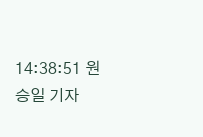14:38:51 원승일 기자